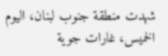شهدت منطقة جنوب لبنان، اليوم الخميس، غارات جوية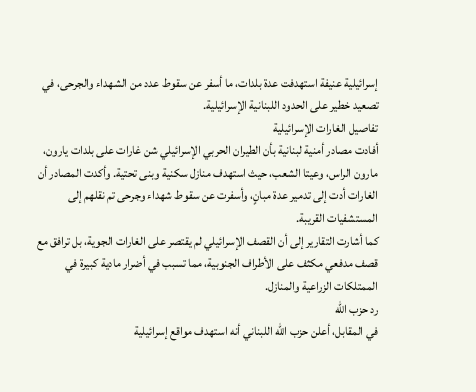إسرائيلية عنيفة استهدفت عدة بلدات، ما أسفر عن سقوط عدد من الشهداء والجرحى، في تصعيد خطير على الحدود اللبنانية الإسرائيلية.
تفاصيل الغارات الإسرائيلية
أفادت مصادر أمنية لبنانية بأن الطيران الحربي الإسرائيلي شن غارات على بلدات يارون، مارون الراس، وعيتا الشعب، حيث استهدف منازل سكنية وبنى تحتية. وأكدت المصادر أن الغارات أدت إلى تدمير عدة مبانٍ، وأسفرت عن سقوط شهداء وجرحى تم نقلهم إلى المستشفيات القريبة.
كما أشارت التقارير إلى أن القصف الإسرائيلي لم يقتصر على الغارات الجوية، بل ترافق مع قصف مدفعي مكثف على الأطراف الجنوبية، مما تسبب في أضرار مادية كبيرة في الممتلكات الزراعية والمنازل.
رد حزب الله
في المقابل، أعلن حزب الله اللبناني أنه استهدف مواقع إسرائيلية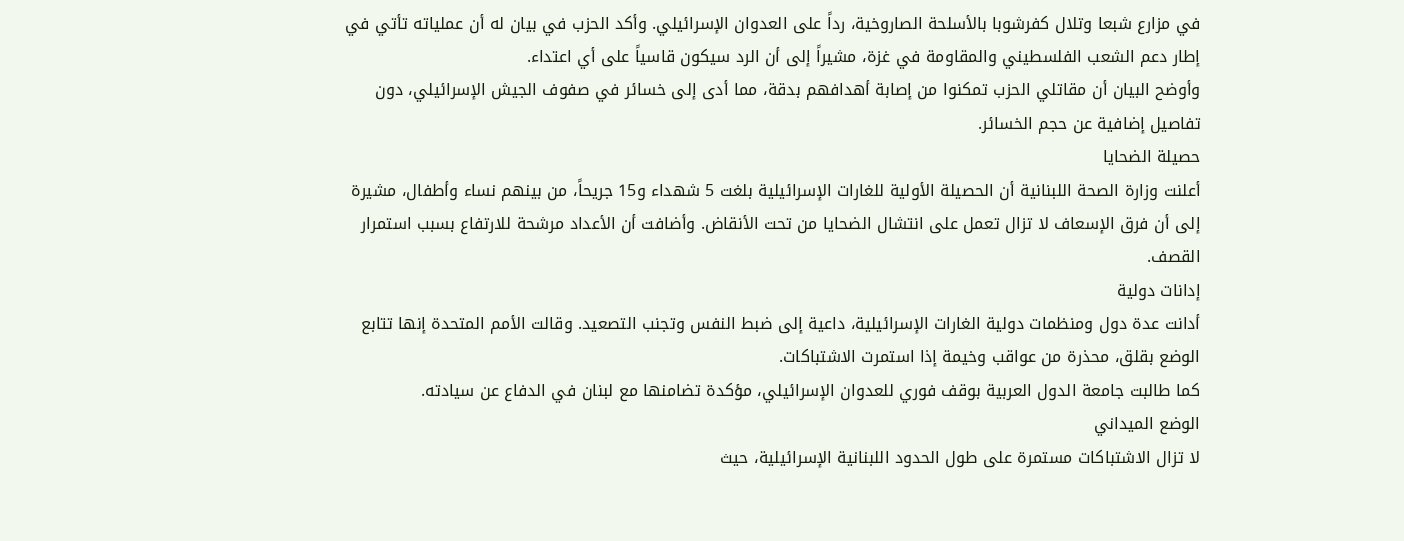في مزارع شبعا وتلال كفرشوبا بالأسلحة الصاروخية، رداً على العدوان الإسرائيلي. وأكد الحزب في بيان له أن عملياته تأتي في إطار دعم الشعب الفلسطيني والمقاومة في غزة، مشيراً إلى أن الرد سيكون قاسياً على أي اعتداء.
وأوضح البيان أن مقاتلي الحزب تمكنوا من إصابة أهدافهم بدقة، مما أدى إلى خسائر في صفوف الجيش الإسرائيلي، دون تفاصيل إضافية عن حجم الخسائر.
حصيلة الضحايا
أعلنت وزارة الصحة اللبنانية أن الحصيلة الأولية للغارات الإسرائيلية بلغت 5 شهداء و15 جريحاً، من بينهم نساء وأطفال، مشيرة إلى أن فرق الإسعاف لا تزال تعمل على انتشال الضحايا من تحت الأنقاض. وأضافت أن الأعداد مرشحة للارتفاع بسبب استمرار القصف.
إدانات دولية
أدانت عدة دول ومنظمات دولية الغارات الإسرائيلية، داعية إلى ضبط النفس وتجنب التصعيد. وقالت الأمم المتحدة إنها تتابع الوضع بقلق، محذرة من عواقب وخيمة إذا استمرت الاشتباكات.
كما طالبت جامعة الدول العربية بوقف فوري للعدوان الإسرائيلي، مؤكدة تضامنها مع لبنان في الدفاع عن سيادته.
الوضع الميداني
لا تزال الاشتباكات مستمرة على طول الحدود اللبنانية الإسرائيلية، حيث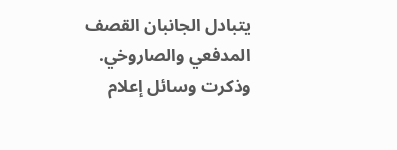يتبادل الجانبان القصف المدفعي والصاروخي. وذكرت وسائل إعلام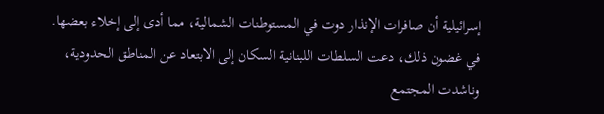إسرائيلية أن صافرات الإنذار دوت في المستوطنات الشمالية، مما أدى إلى إخلاء بعضها.
في غضون ذلك، دعت السلطات اللبنانية السكان إلى الابتعاد عن المناطق الحدودية، وناشدت المجتمع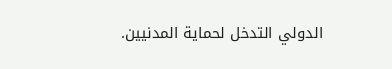الدولي التدخل لحماية المدنيين.